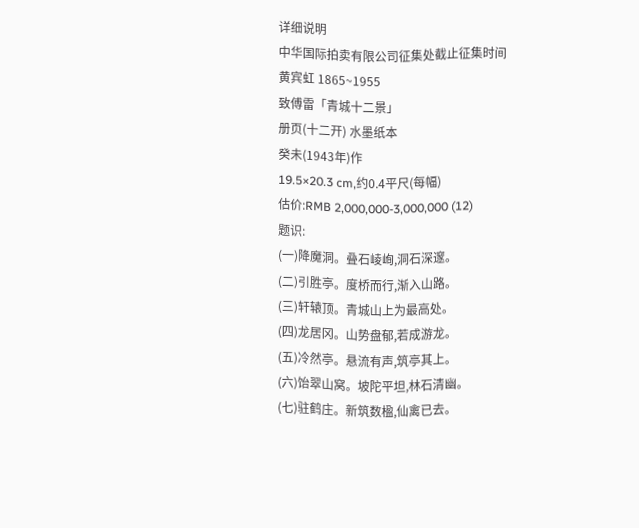详细说明
中华国际拍卖有限公司征集处截止征集时间
黄宾虹 1865~1955
致傅雷「青城十二景」
册页(十二开) 水墨纸本
癸未(1943年)作
19.5×20.3 cm,约0.4平尺(每幅)
估价:RMB 2,000,000-3,000,000 (12)
题识:
(一)降魔洞。叠石崚峋,洞石深邃。
(二)引胜亭。度桥而行,渐入山路。
(三)轩辕顶。青城山上为最高处。
(四)龙居冈。山势盘郁,若成游龙。
(五)冷然亭。悬流有声,筑亭其上。
(六)饴翠山窝。坡陀平坦,林石清幽。
(七)驻鹤庄。新筑数楹,仙禽已去。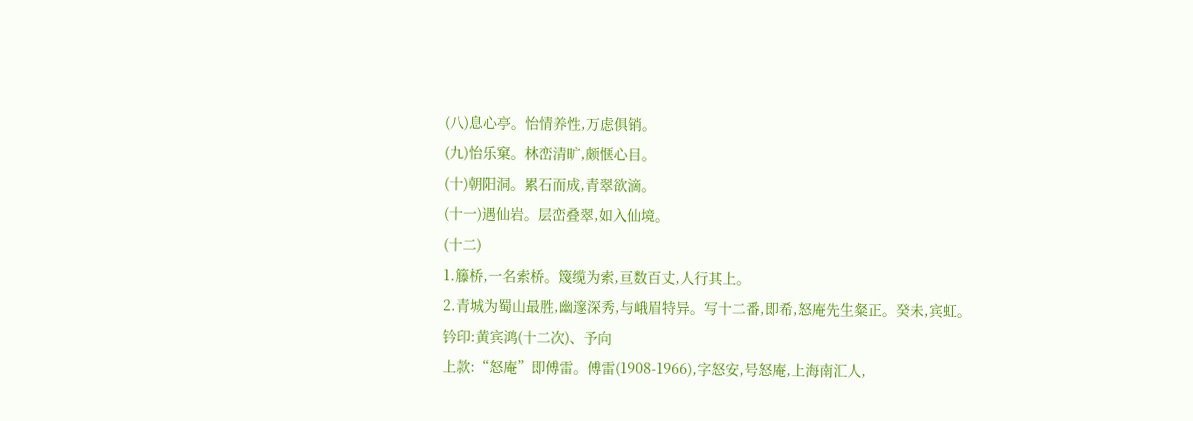(八)息心亭。怡情养性,万虑俱销。
(九)怡乐窠。林峦清旷,颇惬心目。
(十)朝阳洞。累石而成,青翠欲滴。
(十一)遇仙岩。层峦叠翠,如入仙境。
(十二)
1.籐桥,一名索桥。篾缆为索,亘数百丈,人行其上。
2.青城为蜀山最胜,幽邃深秀,与峨眉特异。写十二番,即希,怒庵先生粲正。癸未,宾虹。
钤印:黄宾鸿(十二次)、予向
上款:“怒庵”即傅雷。傅雷(1908-1966),字怒安,号怒庵,上海南汇人,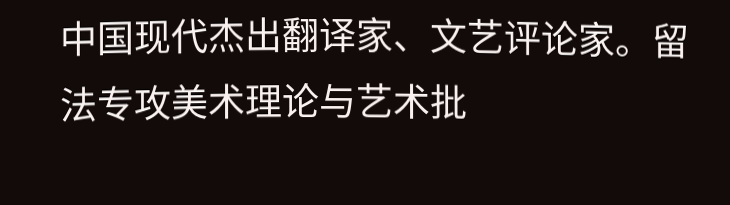中国现代杰出翻译家、文艺评论家。留法专攻美术理论与艺术批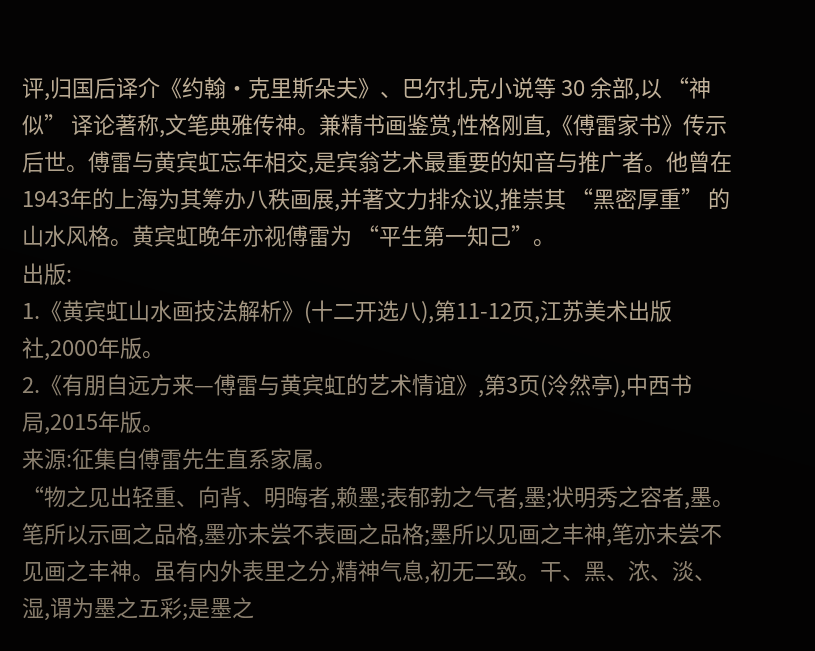评,归国后译介《约翰·克里斯朵夫》、巴尔扎克小说等 30 余部,以 “神似” 译论著称,文笔典雅传神。兼精书画鉴赏,性格刚直,《傅雷家书》传示后世。傅雷与黄宾虹忘年相交,是宾翁艺术最重要的知音与推广者。他曾在1943年的上海为其筹办八秩画展,并著文力排众议,推崇其 “黑密厚重” 的山水风格。黄宾虹晚年亦视傅雷为 “平生第一知己”。
出版:
1.《黄宾虹山水画技法解析》(十二开选八),第11-12页,江苏美术出版社,2000年版。
2.《有朋自远方来—傅雷与黄宾虹的艺术情谊》,第3页(泠然亭),中西书局,2015年版。
来源:征集自傅雷先生直系家属。
“物之见出轻重、向背、明晦者,赖墨;表郁勃之气者,墨;状明秀之容者,墨。笔所以示画之品格,墨亦未尝不表画之品格;墨所以见画之丰神,笔亦未尝不见画之丰神。虽有内外表里之分,精神气息,初无二致。干、黑、浓、淡、湿,谓为墨之五彩;是墨之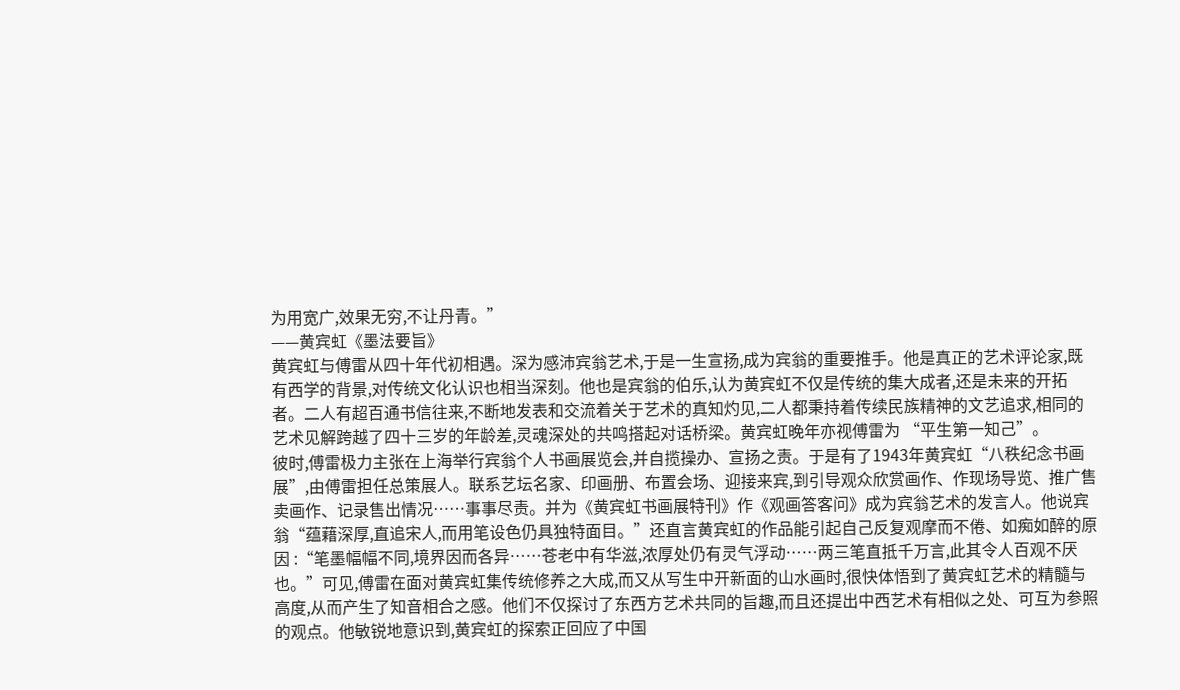为用宽广,效果无穷,不让丹青。”
——黄宾虹《墨法要旨》
黄宾虹与傅雷从四十年代初相遇。深为感沛宾翁艺术,于是一生宣扬,成为宾翁的重要推手。他是真正的艺术评论家,既有西学的背景,对传统文化认识也相当深刻。他也是宾翁的伯乐,认为黄宾虹不仅是传统的集大成者,还是未来的开拓者。二人有超百通书信往来,不断地发表和交流着关于艺术的真知灼见,二人都秉持着传续民族精神的文艺追求,相同的艺术见解跨越了四十三岁的年龄差,灵魂深处的共鸣搭起对话桥梁。黄宾虹晚年亦视傅雷为 “平生第一知己”。
彼时,傅雷极力主张在上海举行宾翁个人书画展览会,并自揽操办、宣扬之责。于是有了1943年黄宾虹“八秩纪念书画展”,由傅雷担任总策展人。联系艺坛名家、印画册、布置会场、迎接来宾,到引导观众欣赏画作、作现场导览、推广售卖画作、记录售出情况……事事尽责。并为《黄宾虹书画展特刊》作《观画答客问》成为宾翁艺术的发言人。他说宾翁“蕴藉深厚,直追宋人,而用笔设色仍具独特面目。”还直言黄宾虹的作品能引起自己反复观摩而不倦、如痴如醉的原因 :“笔墨幅幅不同,境界因而各异……苍老中有华滋,浓厚处仍有灵气浮动……两三笔直抵千万言,此其令人百观不厌也。”可见,傅雷在面对黄宾虹集传统修养之大成,而又从写生中开新面的山水画时,很快体悟到了黄宾虹艺术的精髓与高度,从而产生了知音相合之感。他们不仅探讨了东西方艺术共同的旨趣,而且还提出中西艺术有相似之处、可互为参照的观点。他敏锐地意识到,黄宾虹的探索正回应了中国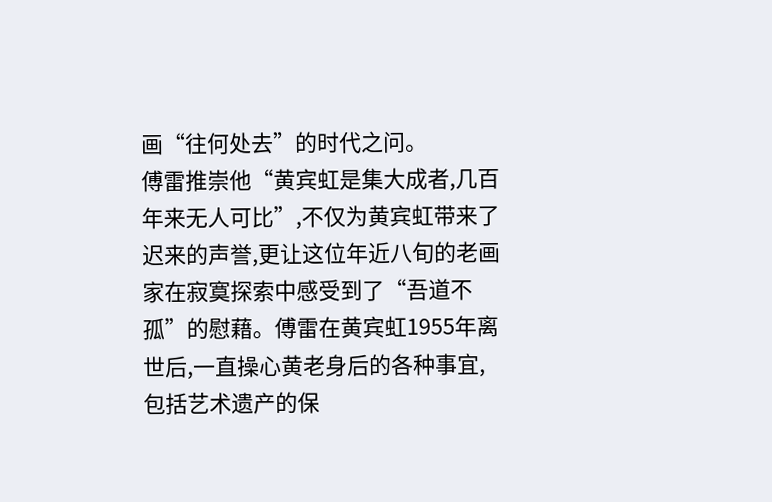画“往何处去”的时代之问。
傅雷推崇他“黄宾虹是集大成者,几百年来无人可比”,不仅为黄宾虹带来了迟来的声誉,更让这位年近八旬的老画家在寂寞探索中感受到了“吾道不孤”的慰藉。傅雷在黄宾虹1955年离世后,一直操心黄老身后的各种事宜,包括艺术遗产的保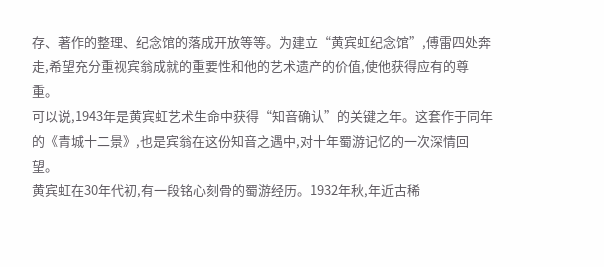存、著作的整理、纪念馆的落成开放等等。为建立“黄宾虹纪念馆”,傅雷四处奔走,希望充分重视宾翁成就的重要性和他的艺术遗产的价值,使他获得应有的尊重。
可以说,1943年是黄宾虹艺术生命中获得“知音确认”的关键之年。这套作于同年的《青城十二景》,也是宾翁在这份知音之遇中,对十年蜀游记忆的一次深情回望。
黄宾虹在30年代初,有一段铭心刻骨的蜀游经历。1932年秋,年近古稀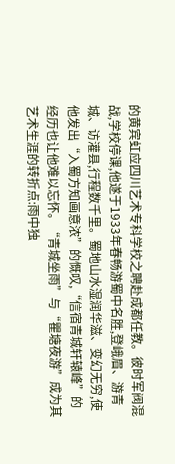的黄宾虹应四川艺术专科学校之聘赴成都任教。彼时军阀混战,学校停课,他遂于1933年春畅游蜀中名胜,登峨眉、游青城、访灌县,行程数千里。蜀地山水湿润华滋、变幻无穷,使他发出“入蜀方知画意浓”的慨叹,“信宿青城轩辕峰”的经历也让他难以忘怀。“青城坐雨”与“瞿塘夜游”成为其艺术生涯的转折点:雨中独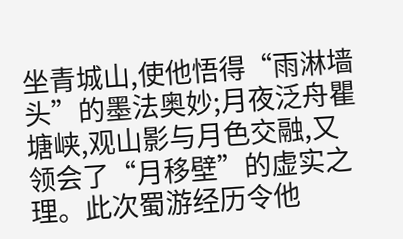坐青城山,使他悟得“雨淋墙头”的墨法奥妙;月夜泛舟瞿塘峡,观山影与月色交融,又领会了“月移壁”的虚实之理。此次蜀游经历令他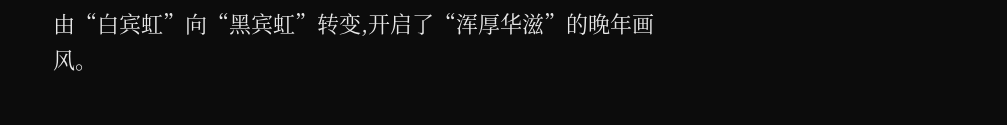由“白宾虹”向“黑宾虹”转变,开启了“浑厚华滋”的晚年画风。